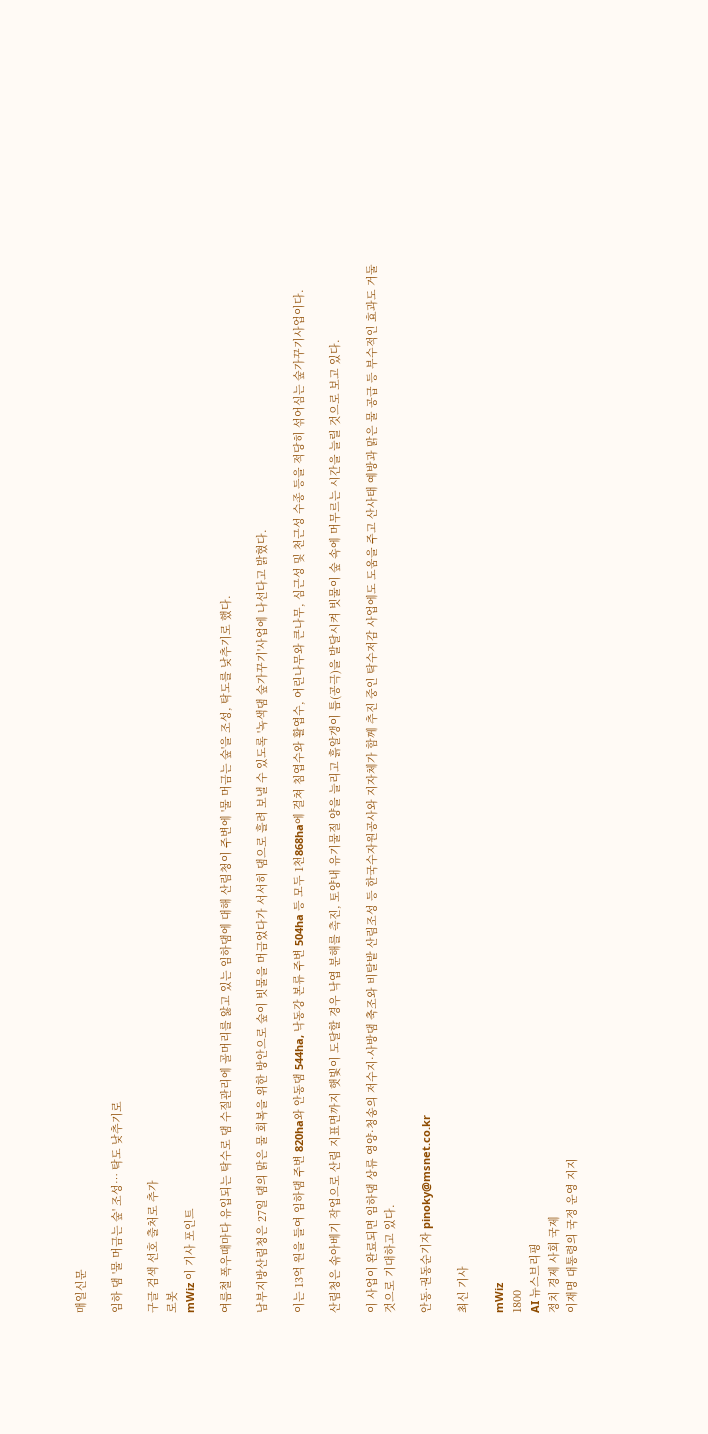매일신문

임하 댐 '물 머금는 숲' 조성… 탁도 낮추기로

구글 검색 선호 출처로 추가
로봇
mWiz 이 기사 포인트

여름철 폭우때마다 유입되는 탁수로 댐 수질관리에 골머리를 앓고 있는 임하댐에 대해 산림청이 주변에 '물 머금는 숲'을 조성, 탁도를 낮추기로 했다.

남부지방산림청은 27일 댐의 맑은 물 회복을 위한 방안으로 숲이 빗물을 머금었다가 서서히 댐으로 흘려 보낼 수 있도록 '녹색댐 숲가꾸기'사업에 나선다고 밝혔다.

이는 13억 원을 들여 임하댐 주변 820ha와 안동댐 544ha, 낙동강 본류 주변 504ha 등 모두 1천868ha에 걸쳐 침엽수와 활엽수, 어린나무와 큰나무, 심근성 및 천근성 수종 등을 적당히 섞어심는 숲가꾸기사업이다.

산림청은 솎아베기 작업으로 산림 지표면까지 햇빛이 도달할 경우 낙엽 분해를 촉진, 토양내 유기물질 양을 늘리고 흙알갱이 틈(공극)을 발달시켜 빗물이 숲 속에 머무르는 시간을 늘릴 것으로 보고 있다.

이 사업이 완료되면 임하댐 상류 영양·청송의 저수지·사방댐 축조와 비탈밭 산림조성 등 한국수자원공사와 지자체가 함께 추진 중인 탁수저감 사업에도 도움을 주고 산사태 예방과 맑은 물 공급 등 부수적인 효과도 거둘 것으로 기대하고 있다.

안동·권동순기자 pinoky@msnet.co.kr

최신 기사

mWiz
1800
AI 뉴스브리핑
정치 경제 사회 국제
이재명 대통령의 국정 운영 지지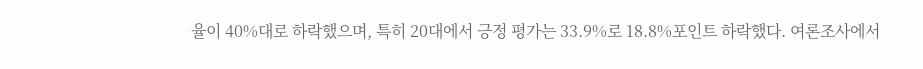율이 40%대로 하락했으며, 특히 20대에서 긍정 평가는 33.9%로 18.8%포인트 하락했다. 여론조사에서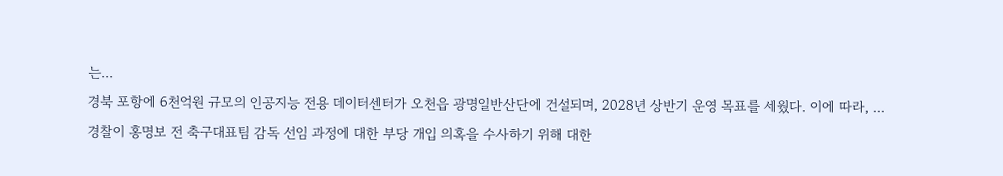는...
경북 포항에 6천억원 규모의 인공지능 전용 데이터센터가 오천읍 광명일반산단에 건설되며, 2028년 상반기 운영 목표를 세웠다. 이에 따라, ...
경찰이 홍명보 전 축구대표팀 감독 선임 과정에 대한 부당 개입 의혹을 수사하기 위해 대한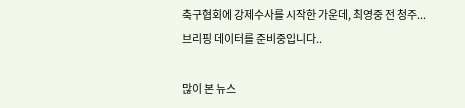축구협회에 강제수사를 시작한 가운데, 최영중 전 청주...
브리핑 데이터를 준비중입니다..

많이 본 뉴스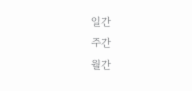일간
주간
월간